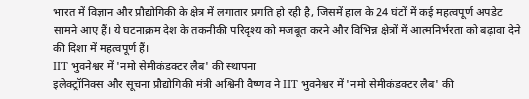भारत में विज्ञान और प्रौद्योगिकी के क्षेत्र में लगातार प्रगति हो रही है, जिसमें हाल के 24 घंटों में कई महत्वपूर्ण अपडेट सामने आए हैं। ये घटनाक्रम देश के तकनीकी परिदृश्य को मजबूत करने और विभिन्न क्षेत्रों में आत्मनिर्भरता को बढ़ावा देने की दिशा में महत्वपूर्ण हैं।
IIT भुवनेश्वर में 'नमो सेमीकंडक्टर लैब' की स्थापना
इलेक्ट्रॉनिक्स और सूचना प्रौद्योगिकी मंत्री अश्विनी वैष्णव ने IIT भुवनेश्वर में 'नमो सेमीकंडक्टर लैब' की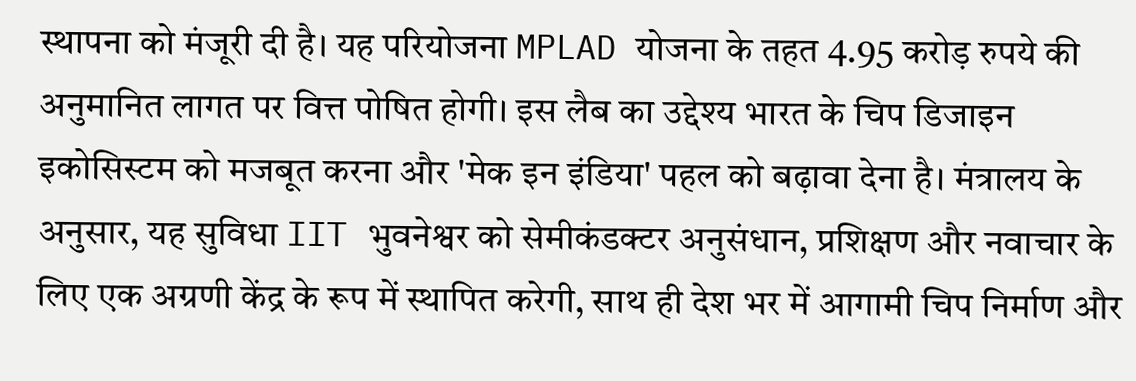स्थापना को मंजूरी दी है। यह परियोजना MPLAD योजना के तहत 4.95 करोड़ रुपये की अनुमानित लागत पर वित्त पोषित होगी। इस लैब का उद्देश्य भारत के चिप डिजाइन इकोसिस्टम को मजबूत करना और 'मेक इन इंडिया' पहल को बढ़ावा देना है। मंत्रालय के अनुसार, यह सुविधा IIT भुवनेश्वर को सेमीकंडक्टर अनुसंधान, प्रशिक्षण और नवाचार के लिए एक अग्रणी केंद्र के रूप में स्थापित करेगी, साथ ही देश भर में आगामी चिप निर्माण और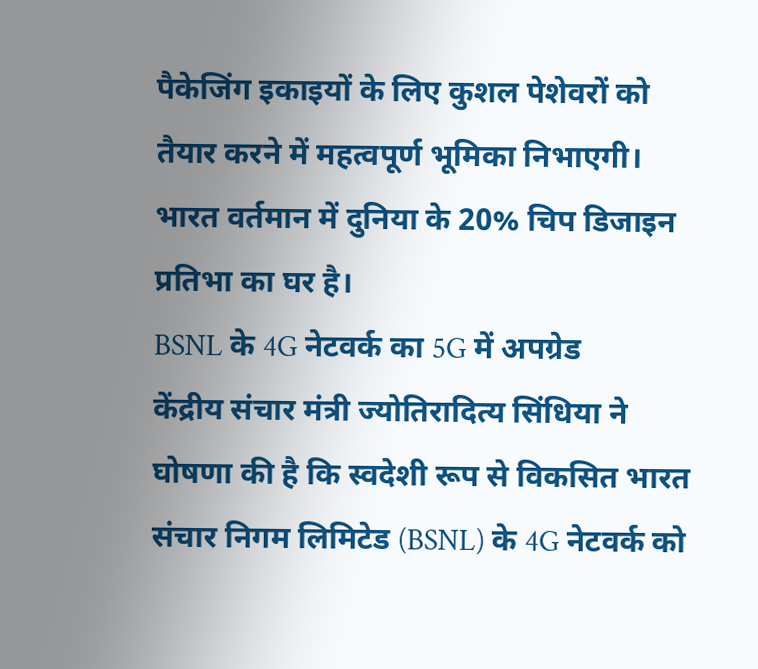पैकेजिंग इकाइयों के लिए कुशल पेशेवरों को तैयार करने में महत्वपूर्ण भूमिका निभाएगी। भारत वर्तमान में दुनिया के 20% चिप डिजाइन प्रतिभा का घर है।
BSNL के 4G नेटवर्क का 5G में अपग्रेड
केंद्रीय संचार मंत्री ज्योतिरादित्य सिंधिया ने घोषणा की है कि स्वदेशी रूप से विकसित भारत संचार निगम लिमिटेड (BSNL) के 4G नेटवर्क को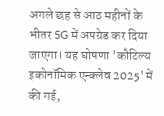अगले छह से आठ महीनों के भीतर 5G में अपग्रेड कर दिया जाएगा। यह घोषणा 'कौटिल्य इकोनॉमिक एन्क्लेव 2025' में की गई,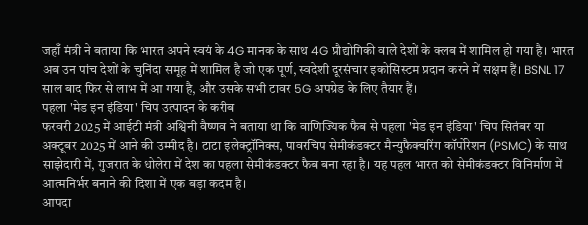जहाँ मंत्री ने बताया कि भारत अपने स्वयं के 4G मानक के साथ 4G प्रौद्योगिकी वाले देशों के क्लब में शामिल हो गया है। भारत अब उन पांच देशों के चुनिंदा समूह में शामिल है जो एक पूर्ण, स्वदेशी दूरसंचार इकोसिस्टम प्रदान करने में सक्षम हैं। BSNL 17 साल बाद फिर से लाभ में आ गया है, और उसके सभी टावर 5G अपग्रेड के लिए तैयार हैं।
पहला 'मेड इन इंडिया' चिप उत्पादन के करीब
फरवरी 2025 में आईटी मंत्री अश्विनी वैष्णव ने बताया था कि वाणिज्यिक फैब से पहला 'मेड इन इंडिया' चिप सितंबर या अक्टूबर 2025 में आने की उम्मीद है। टाटा इलेक्ट्रॉनिक्स, पावरचिप सेमीकंडक्टर मैन्युफैक्चरिंग कॉर्पोरेशन (PSMC) के साथ साझेदारी में, गुजरात के धोलेरा में देश का पहला सेमीकंडक्टर फैब बना रहा है। यह पहल भारत को सेमीकंडक्टर विनिर्माण में आत्मनिर्भर बनाने की दिशा में एक बड़ा कदम है।
आपदा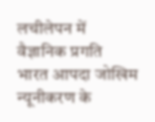लचीलेपन में वैज्ञानिक प्रगति
भारत आपदा जोखिम न्यूनीकरण के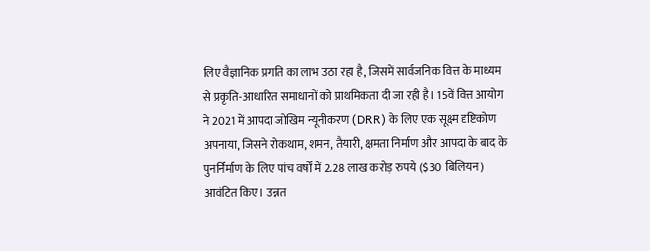लिए वैज्ञानिक प्रगति का लाभ उठा रहा है, जिसमें सार्वजनिक वित्त के माध्यम से प्रकृति-आधारित समाधानों को प्राथमिकता दी जा रही है। 15वें वित्त आयोग ने 2021 में आपदा जोखिम न्यूनीकरण (DRR) के लिए एक सूक्ष्म दृष्टिकोण अपनाया, जिसने रोकथाम, शमन, तैयारी, क्षमता निर्माण और आपदा के बाद के पुनर्निर्माण के लिए पांच वर्षों में 2.28 लाख करोड़ रुपये ($30 बिलियन) आवंटित किए। उन्नत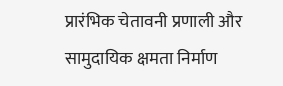प्रारंभिक चेतावनी प्रणाली और सामुदायिक क्षमता निर्माण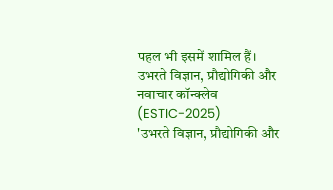पहल भी इसमें शामिल हैं।
उभरते विज्ञान, प्रौद्योगिकी और नवाचार कॉन्क्लेव (ESTIC-2025)
'उभरते विज्ञान, प्रौद्योगिकी और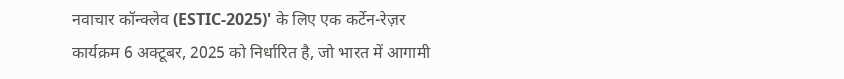नवाचार कॉन्क्लेव (ESTIC-2025)' के लिए एक कर्टेन-रेज़र कार्यक्रम 6 अक्टूबर, 2025 को निर्धारित है, जो भारत में आगामी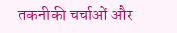तकनीकी चर्चाओं और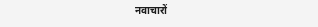नवाचारों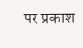पर प्रकाश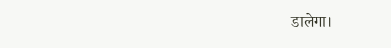डालेगा।